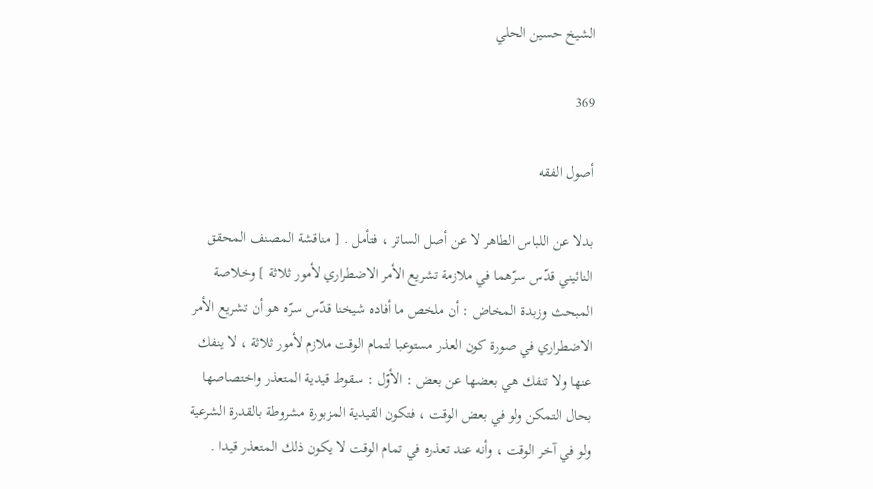الشيخ حسين الحلي

369

أصول الفقه

بدلا عن اللباس الطاهر لا عن أصل الساتر ، فتأمل . [ مناقشة المصنف المحقق النائيني قدّس سرّهما في ملازمة تشريع الأمر الاضطراري لأمور ثلاثة ] وخلاصة المبحث وزبدة المخاض : أن ملخص ما أفاده شيخنا قدّس سرّه هو أن تشريع الأمر الاضطراري في صورة كون العذر مستوعبا لتمام الوقت ملازم لأمور ثلاثة ، لا ينفك عنها ولا تنفك هي بعضها عن بعض : الأوّل : سقوط قيدية المتعذر واختصاصها بحال التمكن ولو في بعض الوقت ، فتكون القيدية المزبورة مشروطة بالقدرة الشرعية ولو في آخر الوقت ، وأنه عند تعذره في تمام الوقت لا يكون ذلك المتعذر قيدا .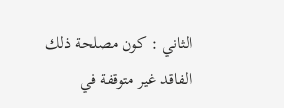الثاني : كون مصلحة ذلك الفاقد غير متوقفة في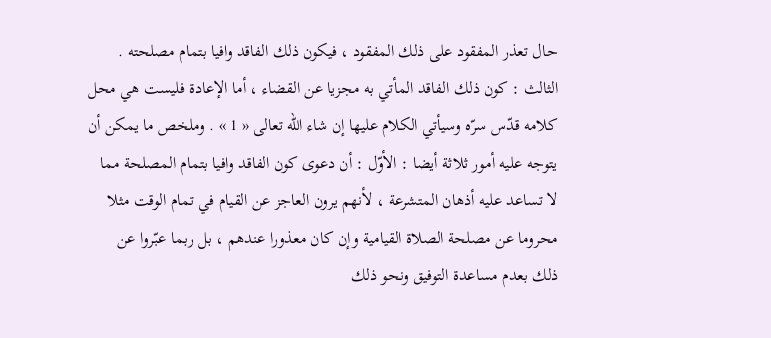حال تعذر المفقود على ذلك المفقود ، فيكون ذلك الفاقد وافيا بتمام مصلحته . الثالث : كون ذلك الفاقد المأتي به مجزيا عن القضاء ، أما الإعادة فليست هي محل كلامه قدّس سرّه وسيأتي الكلام عليها إن شاء اللّه تعالى « 1 » . وملخص ما يمكن أن يتوجه عليه أمور ثلاثة أيضا : الأوّل : أن دعوى كون الفاقد وافيا بتمام المصلحة مما لا تساعد عليه أذهان المتشرعة ، لأنهم يرون العاجز عن القيام في تمام الوقت مثلا محروما عن مصلحة الصلاة القيامية وإن كان معذورا عندهم ، بل ربما عبّروا عن ذلك بعدم مساعدة التوفيق ونحو ذلك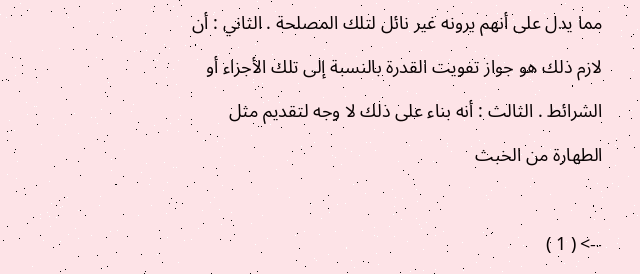مما يدل على أنهم يرونه غير نائل لتلك المصلحة . الثاني : أن لازم ذلك هو جواز تفويت القدرة بالنسبة إلى تلك الأجزاء أو الشرائط . الثالث : أنه بناء على ذلك لا وجه لتقديم مثل الطهارة من الخبث

--> ( 1 )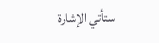ستأتي الإشارة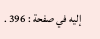إليه في صفحة : 396 .